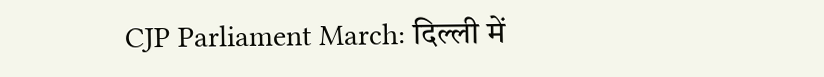CJP Parliament March: दिल्ली में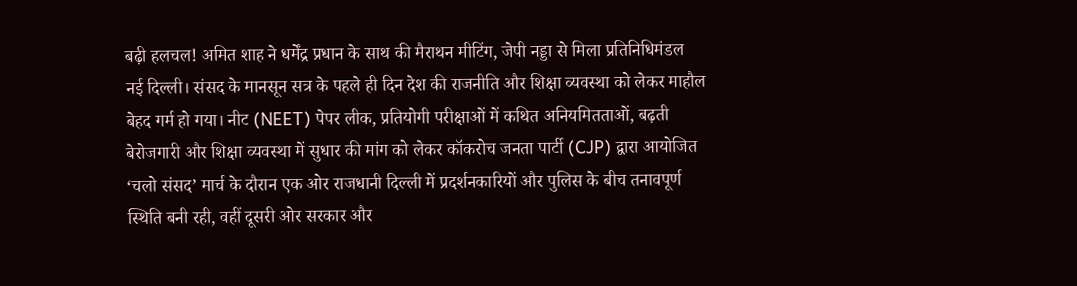बढ़ी हलचल! अमित शाह ने धर्मेंद्र प्रधान के साथ की मैराथन मीटिंग, जेपी नड्डा से मिला प्रतिनिधिमंडल
नई दिल्ली। संसद के मानसून सत्र के पहले ही दिन देश की राजनीति और शिक्षा व्यवस्था को लेकर माहौल बेहद गर्म हो गया। नीट (NEET) पेपर लीक, प्रतियोगी परीक्षाओं में कथित अनियमितताओं, बढ़ती बेरोजगारी और शिक्षा व्यवस्था में सुधार की मांग को लेकर कॉकरोच जनता पार्टी (CJP) द्वारा आयोजित ‘चलो संसद’ मार्च के दौरान एक ओर राजधानी दिल्ली में प्रदर्शनकारियों और पुलिस के बीच तनावपूर्ण स्थिति बनी रही, वहीं दूसरी ओर सरकार और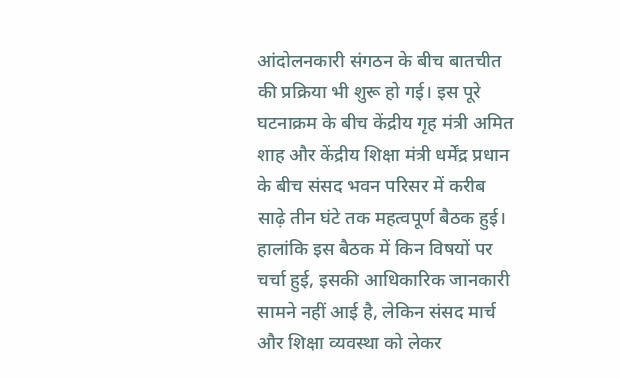आंदोलनकारी संगठन के बीच बातचीत की प्रक्रिया भी शुरू हो गई। इस पूरे घटनाक्रम के बीच केंद्रीय गृह मंत्री अमित शाह और केंद्रीय शिक्षा मंत्री धर्मेंद्र प्रधान के बीच संसद भवन परिसर में करीब साढ़े तीन घंटे तक महत्वपूर्ण बैठक हुई। हालांकि इस बैठक में किन विषयों पर चर्चा हुई, इसकी आधिकारिक जानकारी सामने नहीं आई है, लेकिन संसद मार्च और शिक्षा व्यवस्था को लेकर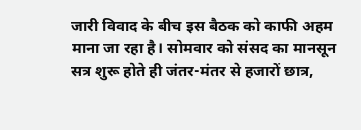जारी विवाद के बीच इस बैठक को काफी अहम माना जा रहा है। सोमवार को संसद का मानसून सत्र शुरू होते ही जंतर-मंतर से हजारों छात्र,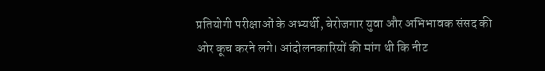प्रतियोगी परीक्षाओं के अभ्यर्थी, बेरोजगार युवा और अभिभावक संसद की ओर कूच करने लगे। आंदोलनकारियों की मांग थी कि नीट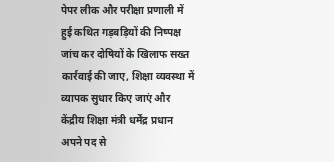पेपर लीक और परीक्षा प्रणाली में हुई कथित गड़बड़ियों की निष्पक्ष जांच कर दोषियों के खिलाफ सख्त कार्रवाई की जाए, शिक्षा व्यवस्था में व्यापक सुधार किए जाएं और केंद्रीय शिक्षा मंत्री धर्मेंद्र प्रधान अपने पद से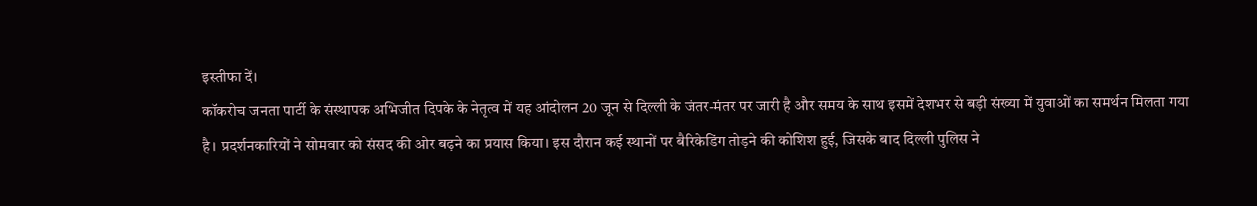इस्तीफा दें।
कॉकरोच जनता पार्टी के संस्थापक अभिजीत दिपके के नेतृत्व में यह आंदोलन 20 जून से दिल्ली के जंतर-मंतर पर जारी है और समय के साथ इसमें देशभर से बड़ी संख्या में युवाओं का समर्थन मिलता गया है। प्रदर्शनकारियों ने सोमवार को संसद की ओर बढ़ने का प्रयास किया। इस दौरान कई स्थानों पर बैरिकेडिंग तोड़ने की कोशिश हुई, जिसके बाद दिल्ली पुलिस ने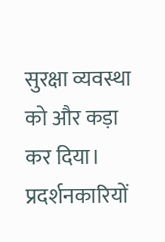सुरक्षा व्यवस्था को और कड़ा कर दिया। प्रदर्शनकारियों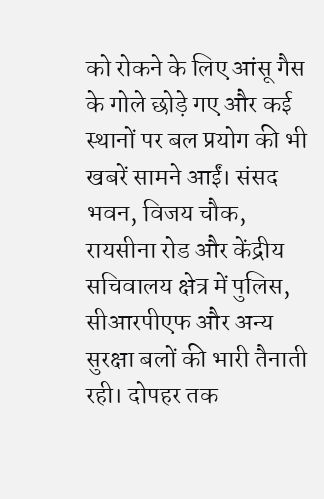को रोकने के लिए आंसू गैस के गोले छोड़े गए और कई स्थानों पर बल प्रयोग की भी खबरें सामने आईं। संसद भवन, विजय चौक, रायसीना रोड और केंद्रीय सचिवालय क्षेत्र में पुलिस, सीआरपीएफ और अन्य सुरक्षा बलों की भारी तैनाती रही। दोपहर तक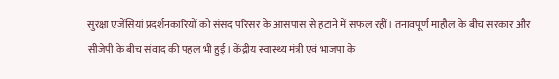सुरक्षा एजेंसियां प्रदर्शनकारियों को संसद परिसर के आसपास से हटाने में सफल रहीं। तनावपूर्ण माहौल के बीच सरकार और सीजेपी के बीच संवाद की पहल भी हुई। केंद्रीय स्वास्थ्य मंत्री एवं भाजपा के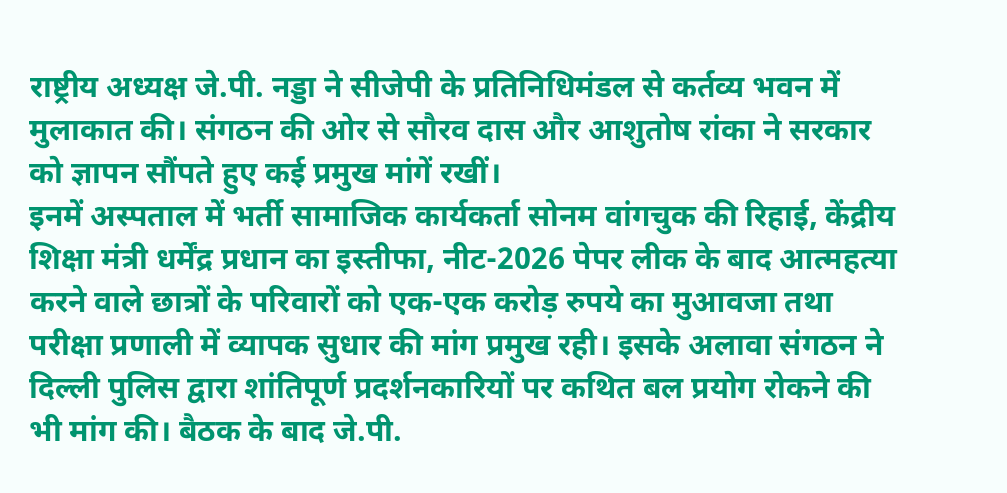राष्ट्रीय अध्यक्ष जे.पी. नड्डा ने सीजेपी के प्रतिनिधिमंडल से कर्तव्य भवन में मुलाकात की। संगठन की ओर से सौरव दास और आशुतोष रांका ने सरकार को ज्ञापन सौंपते हुए कई प्रमुख मांगें रखीं।
इनमें अस्पताल में भर्ती सामाजिक कार्यकर्ता सोनम वांगचुक की रिहाई, केंद्रीय शिक्षा मंत्री धर्मेंद्र प्रधान का इस्तीफा, नीट-2026 पेपर लीक के बाद आत्महत्या करने वाले छात्रों के परिवारों को एक-एक करोड़ रुपये का मुआवजा तथा परीक्षा प्रणाली में व्यापक सुधार की मांग प्रमुख रही। इसके अलावा संगठन ने दिल्ली पुलिस द्वारा शांतिपूर्ण प्रदर्शनकारियों पर कथित बल प्रयोग रोकने की भी मांग की। बैठक के बाद जे.पी.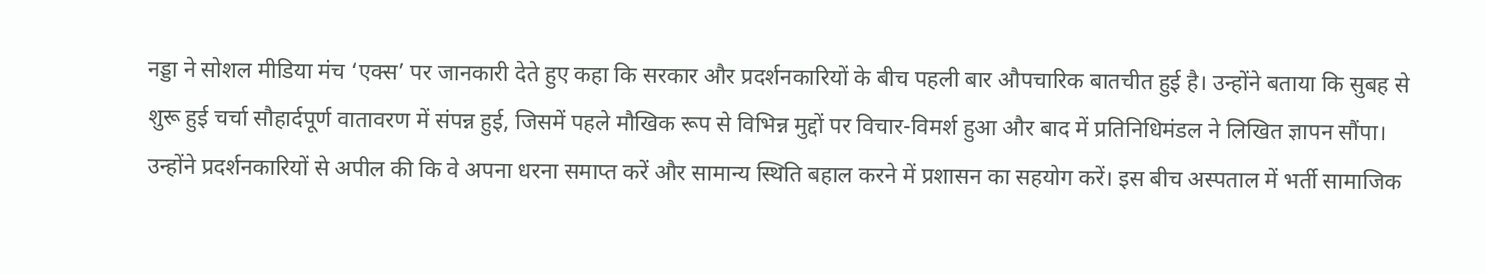नड्डा ने सोशल मीडिया मंच ‘एक्स’ पर जानकारी देते हुए कहा कि सरकार और प्रदर्शनकारियों के बीच पहली बार औपचारिक बातचीत हुई है। उन्होंने बताया कि सुबह से शुरू हुई चर्चा सौहार्दपूर्ण वातावरण में संपन्न हुई, जिसमें पहले मौखिक रूप से विभिन्न मुद्दों पर विचार-विमर्श हुआ और बाद में प्रतिनिधिमंडल ने लिखित ज्ञापन सौंपा। उन्होंने प्रदर्शनकारियों से अपील की कि वे अपना धरना समाप्त करें और सामान्य स्थिति बहाल करने में प्रशासन का सहयोग करें। इस बीच अस्पताल में भर्ती सामाजिक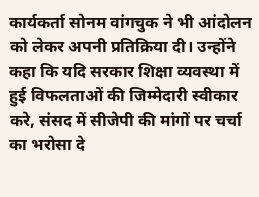कार्यकर्ता सोनम वांगचुक ने भी आंदोलन को लेकर अपनी प्रतिक्रिया दी। उन्होंने कहा कि यदि सरकार शिक्षा व्यवस्था में हुई विफलताओं की जिम्मेदारी स्वीकार करे, संसद में सीजेपी की मांगों पर चर्चा का भरोसा दे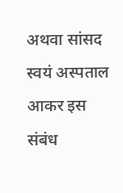अथवा सांसद स्वयं अस्पताल आकर इस संबंध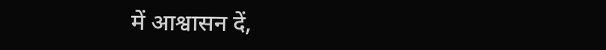में आश्वासन दें,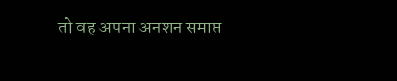तो वह अपना अनशन समाप्त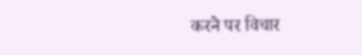करने पर विचार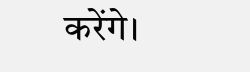करेंगे।